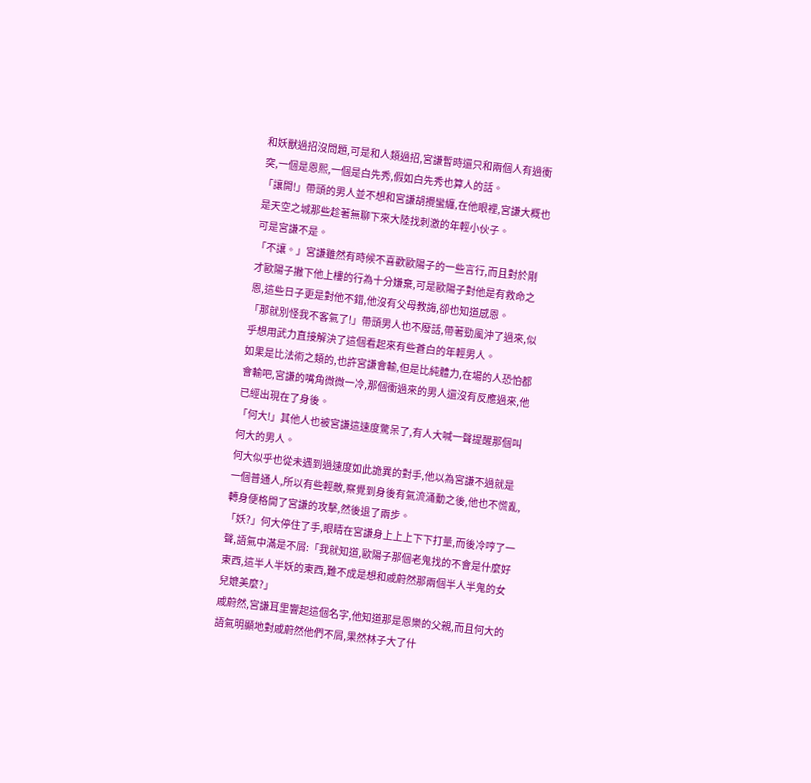和妖獸過招沒問題,可是和人類過招,宮謙暫時還只和兩個人有過衝突,一個是恩熙,一個是白先秀,假如白先秀也算人的話。
「讓開!」帶頭的男人並不想和宮謙胡攪蠻纏,在他眼裡,宮謙大概也是天空之城那些趁著無聊下來大陸找刺激的年輕小伙子。
可是宮謙不是。
「不讓。」宮謙雖然有時候不喜歡歐陽子的一些言行,而且對於剛才歐陽子撇下他上樓的行為十分嫌棄,可是歐陽子對他是有救命之恩,這些日子更是對他不錯,他沒有父母教誨,卻也知道感恩。
「那就別怪我不客氣了!」帶頭男人也不廢話,帶著勁風沖了過來,似乎想用武力直接解決了這個看起來有些蒼白的年輕男人。
如果是比法術之類的,也許宮謙會輸,但是比純體力,在場的人恐怕都會輸吧,宮謙的嘴角微微一冷,那個衝過來的男人還沒有反應過來,他已經出現在了身後。
「何大!」其他人也被宮謙這速度驚呆了,有人大喊一聲提醒那個叫何大的男人。
何大似乎也從未遇到過速度如此詭異的對手,他以為宮謙不過就是一個普通人,所以有些輕敵,察覺到身後有氣流涌動之後,他也不慌亂,轉身便格開了宮謙的攻擊,然後退了兩步。
「妖?」何大停住了手,眼睛在宮謙身上上上下下打量,而後冷哼了一聲,語氣中滿是不屑:「我就知道,歐陽子那個老鬼找的不會是什麼好東西,這半人半妖的東西,難不成是想和戚蔚然那兩個半人半鬼的女兒媲美麼?」
戚蔚然,宮謙耳里響起這個名字,他知道那是恩樂的父親,而且何大的語氣明顯地對戚蔚然他們不屑,果然林子大了什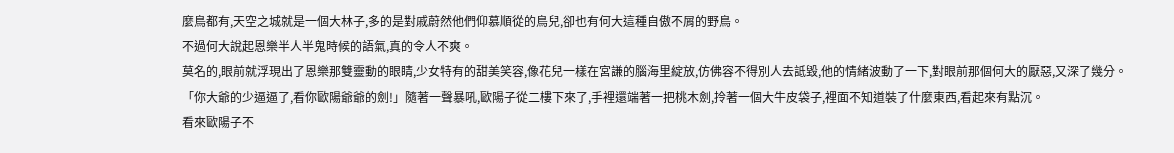麼鳥都有,天空之城就是一個大林子,多的是對戚蔚然他們仰慕順從的鳥兒,卻也有何大這種自傲不屑的野鳥。
不過何大說起恩樂半人半鬼時候的語氣,真的令人不爽。
莫名的,眼前就浮現出了恩樂那雙靈動的眼睛,少女特有的甜美笑容,像花兒一樣在宮謙的腦海里綻放,仿佛容不得別人去詆毀,他的情緒波動了一下,對眼前那個何大的厭惡,又深了幾分。
「你大爺的少逼逼了,看你歐陽爺爺的劍!」隨著一聲暴吼,歐陽子從二樓下來了,手裡還端著一把桃木劍,拎著一個大牛皮袋子,裡面不知道裝了什麼東西,看起來有點沉。
看來歐陽子不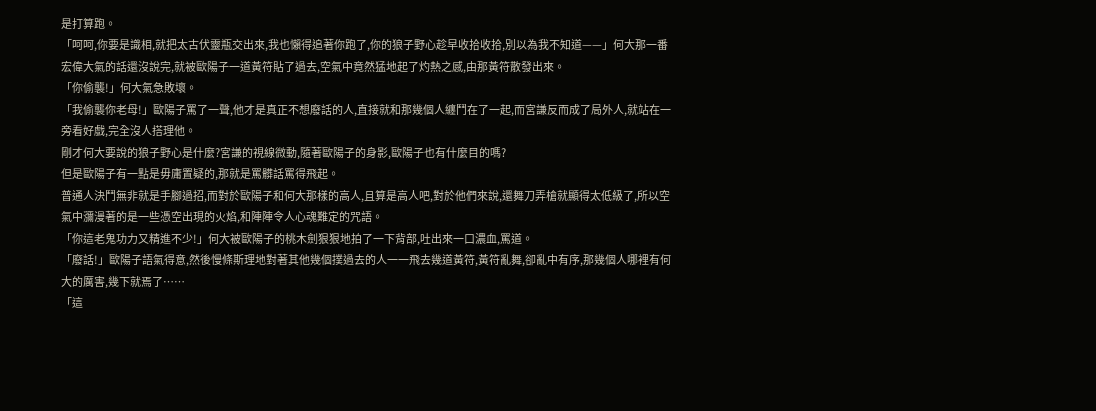是打算跑。
「呵呵,你要是識相,就把太古伏靈瓶交出來,我也懶得追著你跑了,你的狼子野心趁早收拾收拾,別以為我不知道——」何大那一番宏偉大氣的話還沒說完,就被歐陽子一道黃符貼了過去,空氣中竟然猛地起了灼熱之感,由那黃符散發出來。
「你偷襲!」何大氣急敗壞。
「我偷襲你老母!」歐陽子罵了一聲,他才是真正不想廢話的人,直接就和那幾個人纏鬥在了一起,而宮謙反而成了局外人,就站在一旁看好戲,完全沒人搭理他。
剛才何大要說的狼子野心是什麼?宮謙的視線微動,隨著歐陽子的身影,歐陽子也有什麼目的嗎?
但是歐陽子有一點是毋庸置疑的,那就是罵髒話罵得飛起。
普通人決鬥無非就是手腳過招,而對於歐陽子和何大那樣的高人,且算是高人吧,對於他們來說,還舞刀弄槍就顯得太低級了,所以空氣中瀰漫著的是一些憑空出現的火焰,和陣陣令人心魂難定的咒語。
「你這老鬼功力又精進不少!」何大被歐陽子的桃木劍狠狠地拍了一下背部,吐出來一口濃血,罵道。
「廢話!」歐陽子語氣得意,然後慢條斯理地對著其他幾個撲過去的人一一飛去幾道黃符,黃符亂舞,卻亂中有序,那幾個人哪裡有何大的厲害,幾下就焉了……
「這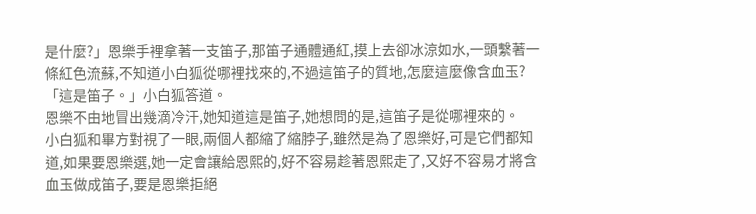是什麼?」恩樂手裡拿著一支笛子,那笛子通體通紅,摸上去卻冰涼如水,一頭繫著一條紅色流蘇,不知道小白狐從哪裡找來的,不過這笛子的質地,怎麼這麼像含血玉?
「這是笛子。」小白狐答道。
恩樂不由地冒出幾滴冷汗,她知道這是笛子,她想問的是,這笛子是從哪裡來的。
小白狐和畢方對視了一眼,兩個人都縮了縮脖子,雖然是為了恩樂好,可是它們都知道,如果要恩樂選,她一定會讓給恩熙的,好不容易趁著恩熙走了,又好不容易才將含血玉做成笛子,要是恩樂拒絕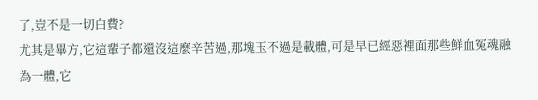了,豈不是一切白費?
尤其是畢方,它這輩子都還沒這麼辛苦過,那塊玉不過是載體,可是早已經惡裡面那些鮮血冤魂融為一體,它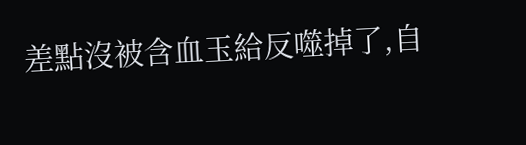差點沒被含血玉給反噬掉了,自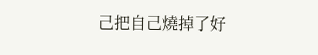己把自己燒掉了好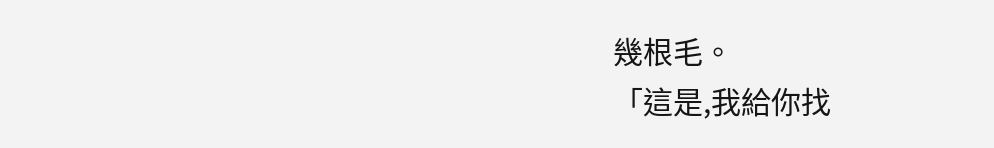幾根毛。
「這是,我給你找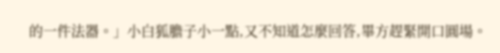的一件法器。」小白狐膽子小一點,又不知道怎麼回答,畢方趕緊開口圓場。